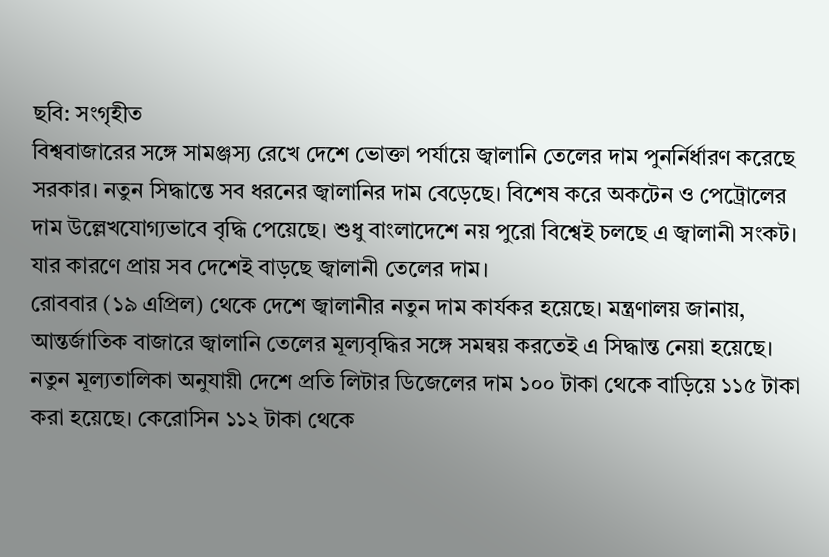ছবি: সংগৃহীত
বিশ্ববাজারের সঙ্গে সামঞ্জস্য রেখে দেশে ভোক্তা পর্যায়ে জ্বালানি তেলের দাম পুনর্নির্ধারণ করেছে সরকার। নতুন সিদ্ধান্তে সব ধরনের জ্বালানির দাম বেড়েছে। বিশেষ করে অকটেন ও পেট্রোলের দাম উল্লেখযোগ্যভাবে বৃদ্ধি পেয়েছে। শুধু বাংলাদেশে নয় পুরো বিশ্বেই চলছে এ জ্বালানী সংকট। যার কারণে প্রায় সব দেশেই বাড়ছে জ্বালানী তেলের দাম।
রোববার (১৯ এপ্রিল) থেকে দেশে জ্বালানীর নতুন দাম কার্যকর হয়েছে। মন্ত্রণালয় জানায়, আন্তর্জাতিক বাজারে জ্বালানি তেলের মূল্যবৃদ্ধির সঙ্গে সমন্বয় করতেই এ সিদ্ধান্ত নেয়া হয়েছে।
নতুন মূল্যতালিকা অনুযায়ী দেশে প্রতি লিটার ডিজেলের দাম ১০০ টাকা থেকে বাড়িয়ে ১১৫ টাকা করা হয়েছে। কেরোসিন ১১২ টাকা থেকে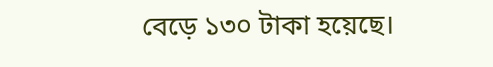বেড়ে ১৩০ টাকা হয়েছে।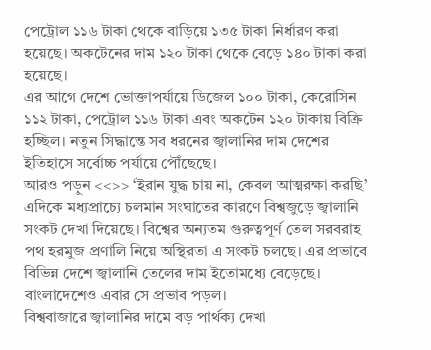পেট্রোল ১১৬ টাকা থেকে বাড়িয়ে ১৩৫ টাকা নির্ধারণ করা হয়েছে। অকটেনের দাম ১২০ টাকা থেকে বেড়ে ১৪০ টাকা করা হয়েছে।
এর আগে দেশে ভোক্তাপর্যায়ে ডিজেল ১০০ টাকা, কেরোসিন ১১২ টাকা, পেট্রোল ১১৬ টাকা এবং অকটেন ১২০ টাকায় বিক্রি হচ্ছিল। নতুন সিদ্ধান্তে সব ধরনের জ্বালানির দাম দেশের ইতিহাসে সর্বোচ্চ পর্যায়ে পৌঁছেছে।
আরও পড়ুন <<>> ‘ইরান যুদ্ধ চায় না, কেবল আত্মরক্ষা করছি’
এদিকে মধ্যপ্রাচ্যে চলমান সংঘাতের কারণে বিশ্বজুড়ে জ্বালানি সংকট দেখা দিয়েছে। বিশ্বের অন্যতম গুরুত্বপূর্ণ তেল সরবরাহ পথ হরমুজ প্রণালি নিয়ে অস্থিরতা এ সংকট চলছে। এর প্রভাবে বিভিন্ন দেশে জ্বালানি তেলের দাম ইতোমধ্যে বেড়েছে। বাংলাদেশেও এবার সে প্রভাব পড়ল।
বিশ্ববাজারে জ্বালানির দামে বড় পার্থক্য দেখা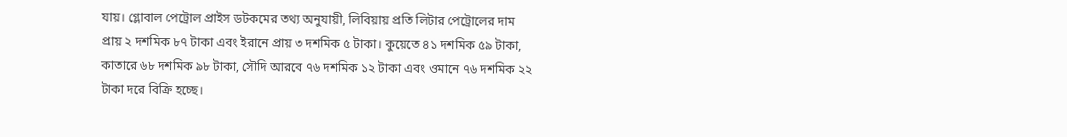যায়। গ্লোবাল পেট্রোল প্রাইস ডটকমের তথ্য অনুযায়ী, লিবিয়ায় প্রতি লিটার পেট্রোলের দাম প্রায় ২ দশমিক ৮৭ টাকা এবং ইরানে প্রায় ৩ দশমিক ৫ টাকা। কুয়েতে ৪১ দশমিক ৫৯ টাকা, কাতারে ৬৮ দশমিক ৯৮ টাকা, সৌদি আরবে ৭৬ দশমিক ১২ টাকা এবং ওমানে ৭৬ দশমিক ২২ টাকা দরে বিক্রি হচ্ছে।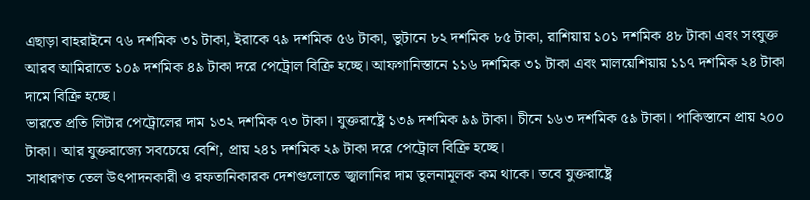এছাড়া বাহরাইনে ৭৬ দশমিক ৩১ টাকা, ইরাকে ৭৯ দশমিক ৫৬ টাকা, ভুটানে ৮২ দশমিক ৮৫ টাকা, রাশিয়ায় ১০১ দশমিক ৪৮ টাকা এবং সংযুক্ত আরব আমিরাতে ১০৯ দশমিক ৪৯ টাকা দরে পেট্রোল বিক্রি হচ্ছে। আফগানিস্তানে ১১৬ দশমিক ৩১ টাকা এবং মালয়েশিয়ায় ১১৭ দশমিক ২৪ টাকা দামে বিক্রি হচ্ছে।
ভারতে প্রতি লিটার পেট্রোলের দাম ১৩২ দশমিক ৭৩ টাকা। যুক্তরাষ্ট্রে ১৩৯ দশমিক ৯৯ টাকা। চীনে ১৬৩ দশমিক ৫৯ টাকা। পাকিস্তানে প্রায় ২০০ টাকা। আর যুক্তরাজ্যে সবচেয়ে বেশি, প্রায় ২৪১ দশমিক ২৯ টাকা দরে পেট্রোল বিক্রি হচ্ছে।
সাধারণত তেল উৎপাদনকারী ও রফতানিকারক দেশগুলোতে জ্বালানির দাম তুলনামূলক কম থাকে। তবে যুক্তরাষ্ট্রে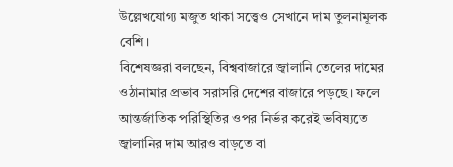উল্লেখযোগ্য মজুত থাকা সত্ত্বেও সেখানে দাম তুলনামূলক বেশি।
বিশেষজ্ঞরা বলছেন, বিশ্ববাজারে জ্বালানি তেলের দামের ওঠানামার প্রভাব সরাসরি দেশের বাজারে পড়ছে। ফলে আন্তর্জাতিক পরিস্থিতির ওপর নির্ভর করেই ভবিষ্যতে জ্বালানির দাম আরও বাড়তে বা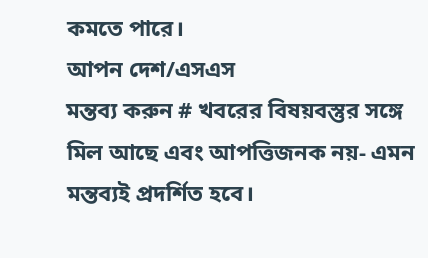কমতে পারে।
আপন দেশ/এসএস
মন্তব্য করুন # খবরের বিষয়বস্তুর সঙ্গে মিল আছে এবং আপত্তিজনক নয়- এমন মন্তব্যই প্রদর্শিত হবে।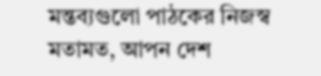মন্তব্যগুলো পাঠকের নিজস্ব মতামত, আপন দেশ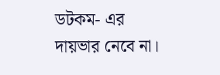ডটকম- এর দায়ভার নেবে না।